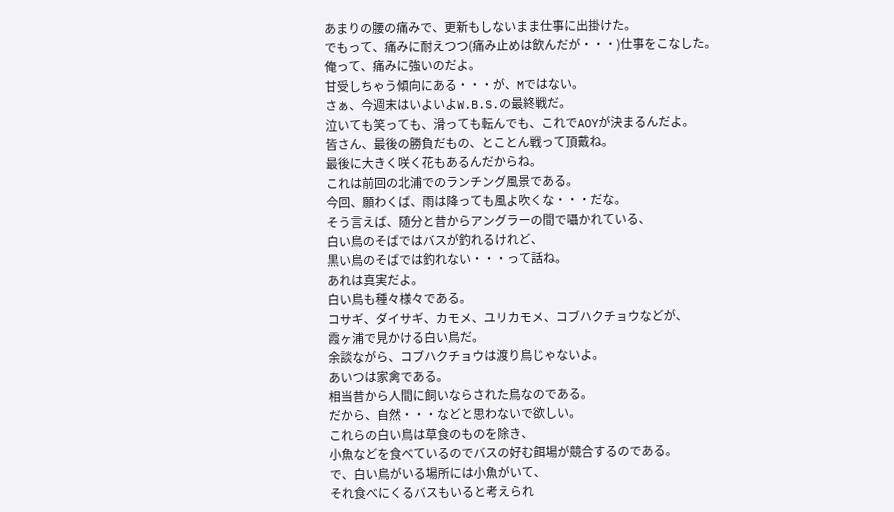あまりの腰の痛みで、更新もしないまま仕事に出掛けた。
でもって、痛みに耐えつつ(痛み止めは飲んだが・・・)仕事をこなした。
俺って、痛みに強いのだよ。
甘受しちゃう傾向にある・・・が、Mではない。
さぁ、今週末はいよいよW.B.S.の最終戦だ。
泣いても笑っても、滑っても転んでも、これでAOYが決まるんだよ。
皆さん、最後の勝負だもの、とことん戦って頂戴ね。
最後に大きく咲く花もあるんだからね。
これは前回の北浦でのランチング風景である。
今回、願わくば、雨は降っても風よ吹くな・・・だな。
そう言えば、随分と昔からアングラーの間で囁かれている、
白い鳥のそばではバスが釣れるけれど、
黒い鳥のそばでは釣れない・・・って話ね。
あれは真実だよ。
白い鳥も種々様々である。
コサギ、ダイサギ、カモメ、ユリカモメ、コブハクチョウなどが、
霞ヶ浦で見かける白い鳥だ。
余談ながら、コブハクチョウは渡り鳥じゃないよ。
あいつは家禽である。
相当昔から人間に飼いならされた鳥なのである。
だから、自然・・・などと思わないで欲しい。
これらの白い鳥は草食のものを除き、
小魚などを食べているのでバスの好む餌場が競合するのである。
で、白い鳥がいる場所には小魚がいて、
それ食べにくるバスもいると考えられ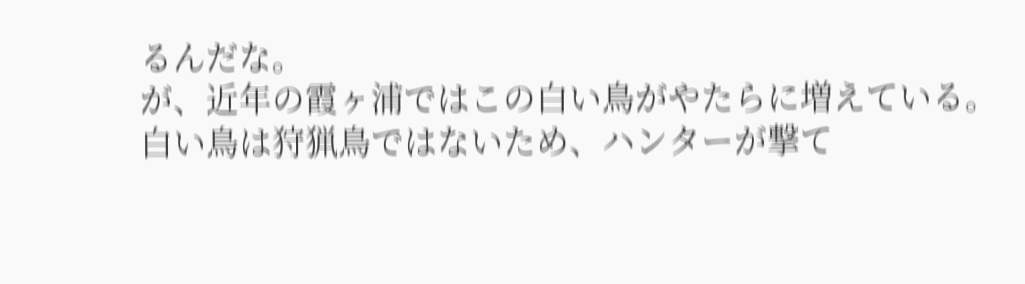るんだな。
が、近年の霞ヶ浦ではこの白い鳥がやたらに増えている。
白い鳥は狩猟鳥ではないため、ハンターが撃て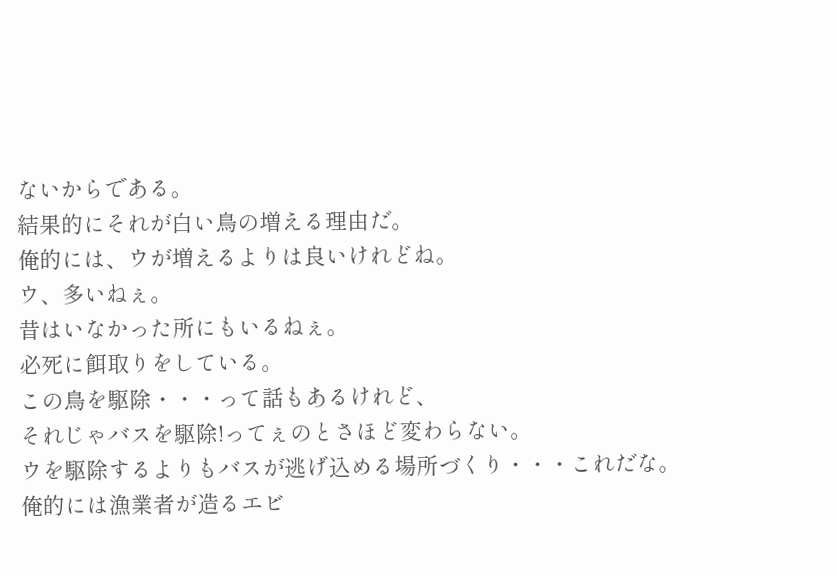ないからである。
結果的にそれが白い鳥の増える理由だ。
俺的には、ウが増えるよりは良いけれどね。
ウ、多いねぇ。
昔はいなかった所にもいるねぇ。
必死に餌取りをしている。
この鳥を駆除・・・って話もあるけれど、
それじゃバスを駆除!ってぇのとさほど変わらない。
ウを駆除するよりもバスが逃げ込める場所づくり・・・これだな。
俺的には漁業者が造るエビ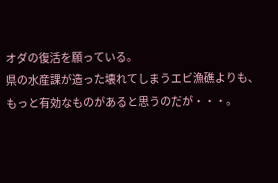オダの復活を願っている。
県の水産課が造った壊れてしまうエビ漁礁よりも、
もっと有効なものがあると思うのだが・・・。